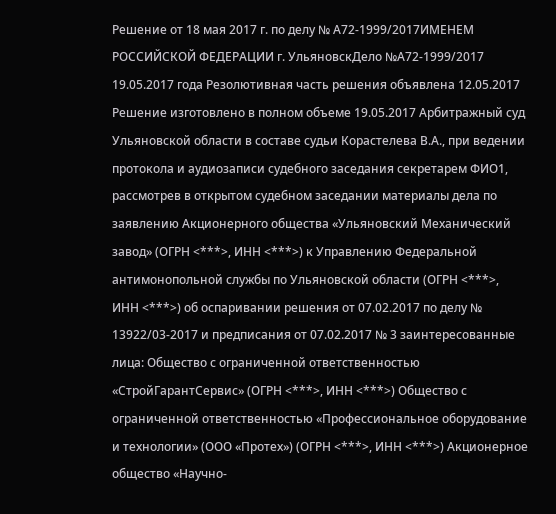Решение от 18 мая 2017 г. по делу № А72-1999/2017ИМЕНЕМ РОССИЙСКОЙ ФЕДЕРАЦИИ г. УльяновскДело №А72-1999/2017 19.05.2017 года Резолютивная часть решения объявлена 12.05.2017 Решение изготовлено в полном объеме 19.05.2017 Арбитражный суд Ульяновской области в составе судьи Корастелева В.А., при ведении протокола и аудиозаписи судебного заседания секретарем ФИО1, рассмотрев в открытом судебном заседании материалы дела по заявлению Акционерного общества «Ульяновский Механический завод» (ОГРН <***>, ИНН <***>) к Управлению Федеральной антимонопольной службы по Ульяновской области (ОГРН <***>, ИНН <***>) об оспаривании решения от 07.02.2017 по делу № 13922/03-2017 и предписания от 07.02.2017 № 3 заинтересованные лица: Общество с ограниченной ответственностью «СтройГарантСервис» (ОГРН <***>, ИНН <***>) Общество с ограниченной ответственностью «Профессиональное оборудование и технологии» (ООО «Протех») (ОГРН <***>, ИНН <***>) Акционерное общество «Научно-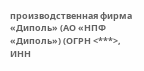производственная фирма «Диполь» (АО «НПФ «Диполь») (ОГРН <***>, ИНН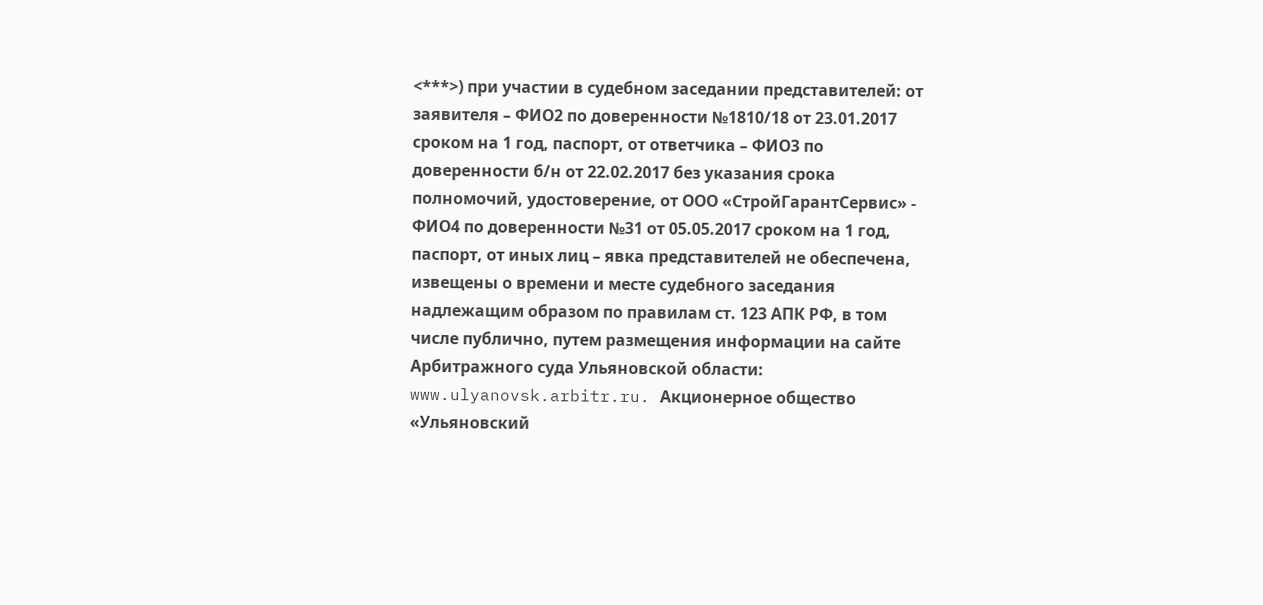<***>) при участии в судебном заседании представителей: от заявителя – ФИО2 по доверенности №1810/18 от 23.01.2017 сроком на 1 год, паспорт, от ответчика – ФИО3 по доверенности б/н от 22.02.2017 без указания срока полномочий, удостоверение, от ООО «СтройГарантСервис» - ФИО4 по доверенности №31 от 05.05.2017 сроком на 1 год, паспорт, от иных лиц – явка представителей не обеспечена, извещены о времени и месте судебного заседания надлежащим образом по правилам ст. 123 АПК РФ, в том числе публично, путем размещения информации на сайте Арбитражного суда Ульяновской области: www.ulyanovsk.arbitr.ru. Акционерное общество «Ульяновский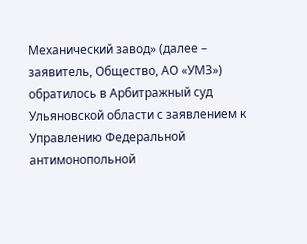Механический завод» (далее – заявитель, Общество, АО «УМЗ») обратилось в Арбитражный суд Ульяновской области с заявлением к Управлению Федеральной антимонопольной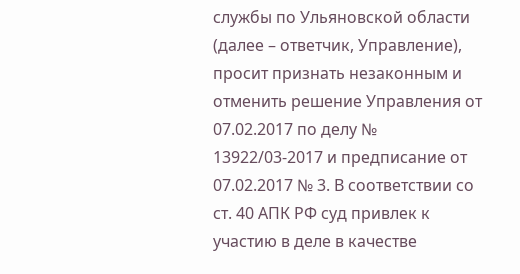службы по Ульяновской области (далее – ответчик, Управление), просит признать незаконным и отменить решение Управления от 07.02.2017 по делу № 13922/03-2017 и предписание от 07.02.2017 № 3. В соответствии со ст. 40 АПК РФ суд привлек к участию в деле в качестве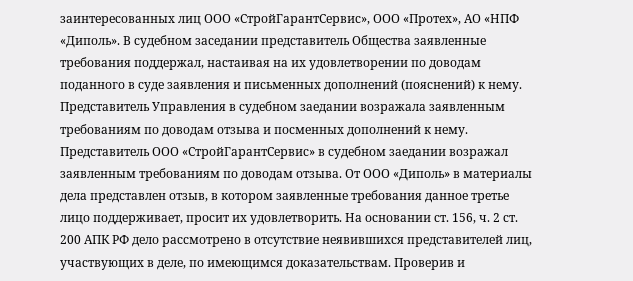заинтересованных лиц ООО «СтройГарантСервис», ООО «Протех», АО «НПФ «Диполь». В судебном заседании представитель Общества заявленные требования поддержал, настаивая на их удовлетворении по доводам поданного в суде заявления и письменных дополнений (пояснений) к нему. Представитель Управления в судебном заедании возражала заявленным требованиям по доводам отзыва и посменных дополнений к нему. Представитель ООО «СтройГарантСервис» в судебном заедании возражал заявленным требованиям по доводам отзыва. От ООО «Диполь» в материалы дела представлен отзыв, в котором заявленные требования данное третье лицо поддерживает, просит их удовлетворить. На основании ст. 156, ч. 2 ст. 200 АПК РФ дело рассмотрено в отсутствие неявившихся представителей лиц, участвующих в деле, по имеющимся доказательствам. Проверив и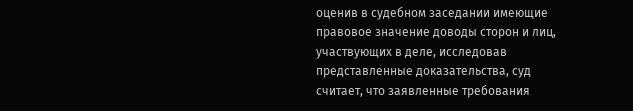оценив в судебном заседании имеющие правовое значение доводы сторон и лиц, участвующих в деле, исследовав представленные доказательства, суд считает, что заявленные требования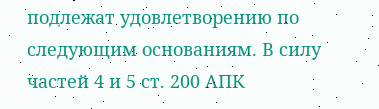подлежат удовлетворению по следующим основаниям. В силу частей 4 и 5 ст. 200 АПК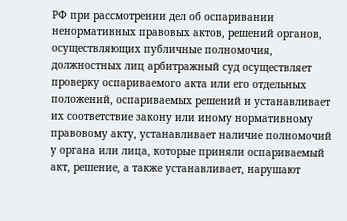РФ при рассмотрении дел об оспаривании ненормативных правовых актов, решений органов, осуществляющих публичные полномочия, должностных лиц арбитражный суд осуществляет проверку оспариваемого акта или его отдельных положений, оспариваемых решений и устанавливает их соответствие закону или иному нормативному правовому акту, устанавливает наличие полномочий у органа или лица, которые приняли оспариваемый акт, решение, а также устанавливает, нарушают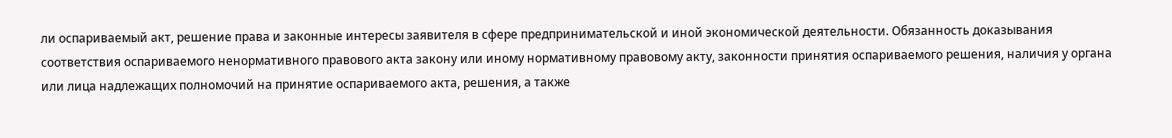ли оспариваемый акт, решение права и законные интересы заявителя в сфере предпринимательской и иной экономической деятельности. Обязанность доказывания соответствия оспариваемого ненормативного правового акта закону или иному нормативному правовому акту, законности принятия оспариваемого решения, наличия у органа или лица надлежащих полномочий на принятие оспариваемого акта, решения, а также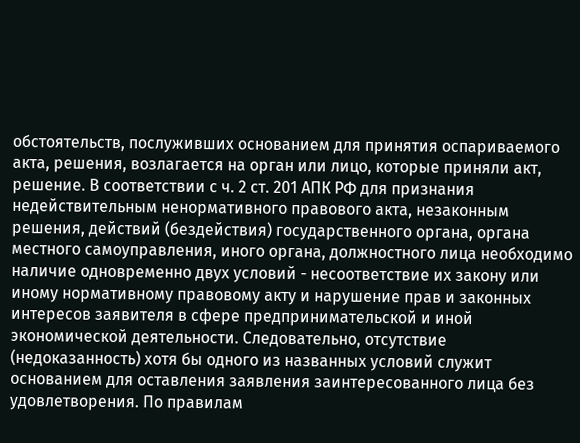обстоятельств, послуживших основанием для принятия оспариваемого акта, решения, возлагается на орган или лицо, которые приняли акт, решение. В соответствии с ч. 2 ст. 201 АПК РФ для признания недействительным ненормативного правового акта, незаконным решения, действий (бездействия) государственного органа, органа местного самоуправления, иного органа, должностного лица необходимо наличие одновременно двух условий - несоответствие их закону или иному нормативному правовому акту и нарушение прав и законных интересов заявителя в сфере предпринимательской и иной экономической деятельности. Следовательно, отсутствие (недоказанность) хотя бы одного из названных условий служит основанием для оставления заявления заинтересованного лица без удовлетворения. По правилам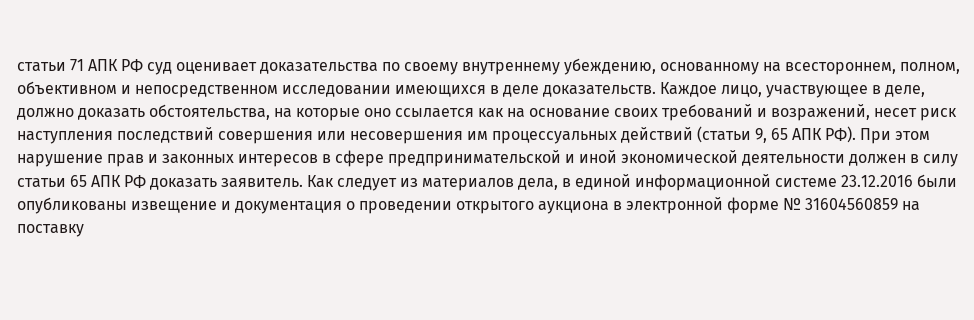статьи 71 АПК РФ суд оценивает доказательства по своему внутреннему убеждению, основанному на всестороннем, полном, объективном и непосредственном исследовании имеющихся в деле доказательств. Каждое лицо, участвующее в деле, должно доказать обстоятельства, на которые оно ссылается как на основание своих требований и возражений, несет риск наступления последствий совершения или несовершения им процессуальных действий (статьи 9, 65 АПК РФ). При этом нарушение прав и законных интересов в сфере предпринимательской и иной экономической деятельности должен в силу статьи 65 АПК РФ доказать заявитель. Как следует из материалов дела, в единой информационной системе 23.12.2016 были опубликованы извещение и документация о проведении открытого аукциона в электронной форме № 31604560859 на поставку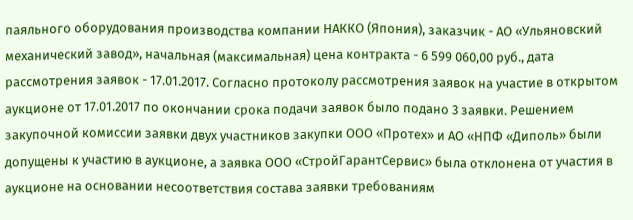паяльного оборудования производства компании НАККО (Япония), заказчик - АО «Ульяновский механический завод», начальная (максимальная) цена контракта - 6 599 060,00 руб., дата рассмотрения заявок - 17.01.2017. Согласно протоколу рассмотрения заявок на участие в открытом аукционе от 17.01.2017 по окончании срока подачи заявок было подано 3 заявки. Решением закупочной комиссии заявки двух участников закупки ООО «Протех» и АО «НПФ «Диполь» были допущены к участию в аукционе, а заявка ООО «СтройГарантСервис» была отклонена от участия в аукционе на основании несоответствия состава заявки требованиям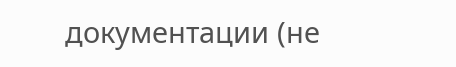документации (не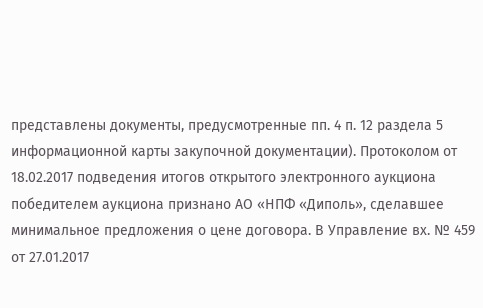представлены документы, предусмотренные пп. 4 п. 12 раздела 5 информационной карты закупочной документации). Протоколом от 18.02.2017 подведения итогов открытого электронного аукциона победителем аукциона признано АО «НПФ «Диполь», сделавшее минимальное предложения о цене договора. В Управление вх. № 459 от 27.01.2017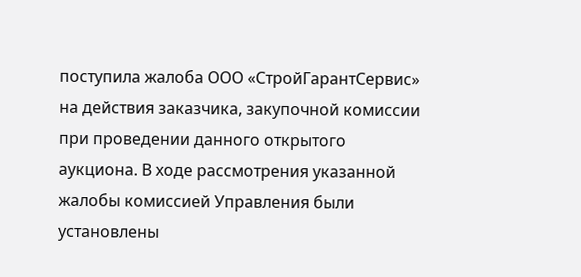поступила жалоба ООО «СтройГарантСервис» на действия заказчика, закупочной комиссии при проведении данного открытого аукциона. В ходе рассмотрения указанной жалобы комиссией Управления были установлены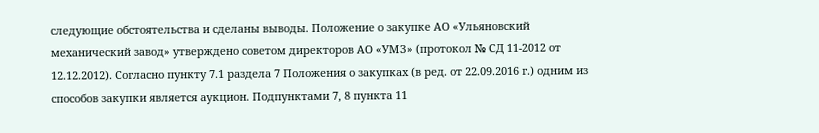следующие обстоятельства и сделаны выводы. Положение о закупке АО «Ульяновский механический завод» утверждено советом директоров АО «УМЗ» (протокол № СД 11-2012 от 12.12.2012). Согласно пункту 7.1 раздела 7 Положения о закупках (в ред. от 22.09.2016 г.) одним из способов закупки является аукцион. Подпунктами 7, 8 пункта 11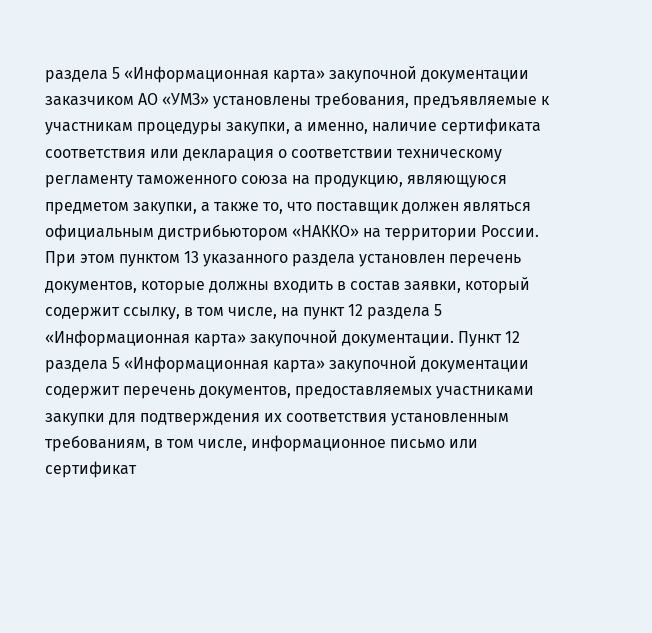раздела 5 «Информационная карта» закупочной документации заказчиком АО «УМЗ» установлены требования, предъявляемые к участникам процедуры закупки, а именно, наличие сертификата соответствия или декларация о соответствии техническому регламенту таможенного союза на продукцию, являющуюся предметом закупки, а также то, что поставщик должен являться официальным дистрибьютором «НАККО» на территории России. При этом пунктом 13 указанного раздела установлен перечень документов, которые должны входить в состав заявки, который содержит ссылку, в том числе, на пункт 12 раздела 5 «Информационная карта» закупочной документации. Пункт 12 раздела 5 «Информационная карта» закупочной документации содержит перечень документов, предоставляемых участниками закупки для подтверждения их соответствия установленным требованиям, в том числе, информационное письмо или сертификат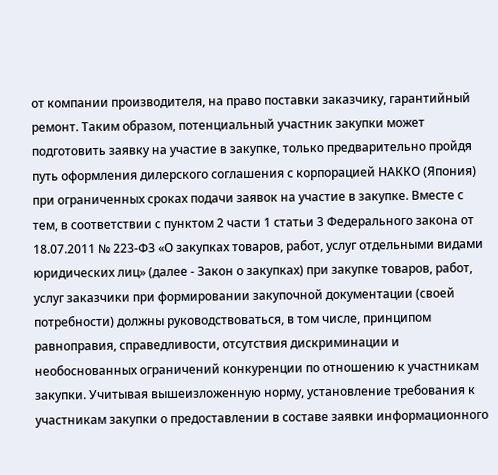от компании производителя, на право поставки заказчику, гарантийный ремонт. Таким образом, потенциальный участник закупки может подготовить заявку на участие в закупке, только предварительно пройдя путь оформления дилерского соглашения с корпорацией НАККО (Япония) при ограниченных сроках подачи заявок на участие в закупке. Вместе с тем, в соответствии с пунктом 2 части 1 статьи 3 Федерального закона от 18.07.2011 № 223-ФЗ «О закупках товаров, работ, услуг отдельными видами юридических лиц» (далее - Закон о закупках) при закупке товаров, работ, услуг заказчики при формировании закупочной документации (своей потребности) должны руководствоваться, в том числе, принципом равноправия, справедливости, отсутствия дискриминации и необоснованных ограничений конкуренции по отношению к участникам закупки. Учитывая вышеизложенную норму, установление требования к участникам закупки о предоставлении в составе заявки информационного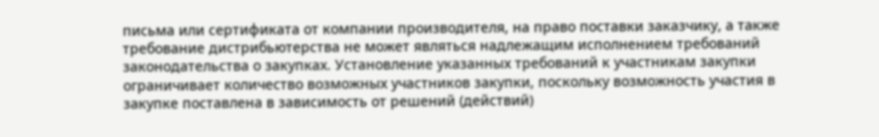письма или сертификата от компании производителя, на право поставки заказчику, а также требование дистрибьютерства не может являться надлежащим исполнением требований законодательства о закупках. Установление указанных требований к участникам закупки ограничивает количество возможных участников закупки, поскольку возможность участия в закупке поставлена в зависимость от решений (действий)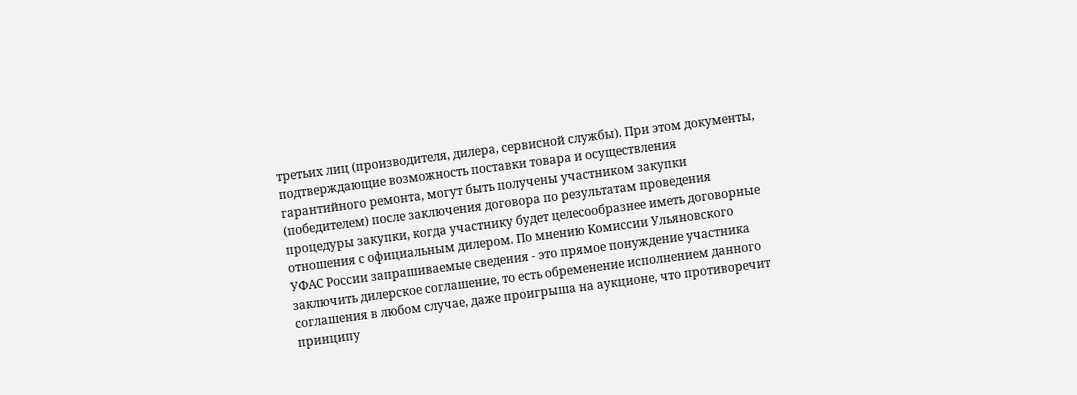третьих лиц (производителя, дилера, сервисной службы). При этом документы, подтверждающие возможность поставки товара и осуществления гарантийного ремонта, могут быть получены участником закупки (победителем) после заключения договора по результатам проведения процедуры закупки, когда участнику будет целесообразнее иметь договорные отношения с официальным дилером. По мнению Комиссии Ульяновского УФАС России запрашиваемые сведения - это прямое понуждение участника заключить дилерское соглашение, то есть обременение исполнением данного соглашения в любом случае, даже проигрыша на аукционе, что противоречит принципу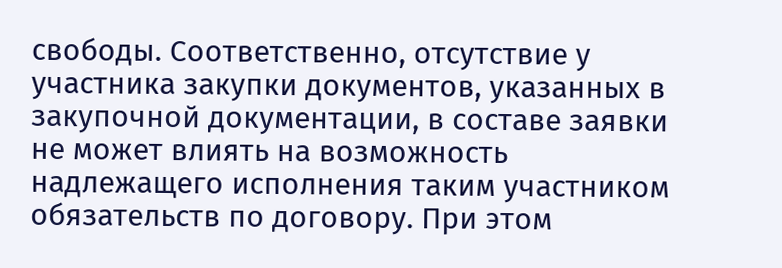свободы. Соответственно, отсутствие у участника закупки документов, указанных в закупочной документации, в составе заявки не может влиять на возможность надлежащего исполнения таким участником обязательств по договору. При этом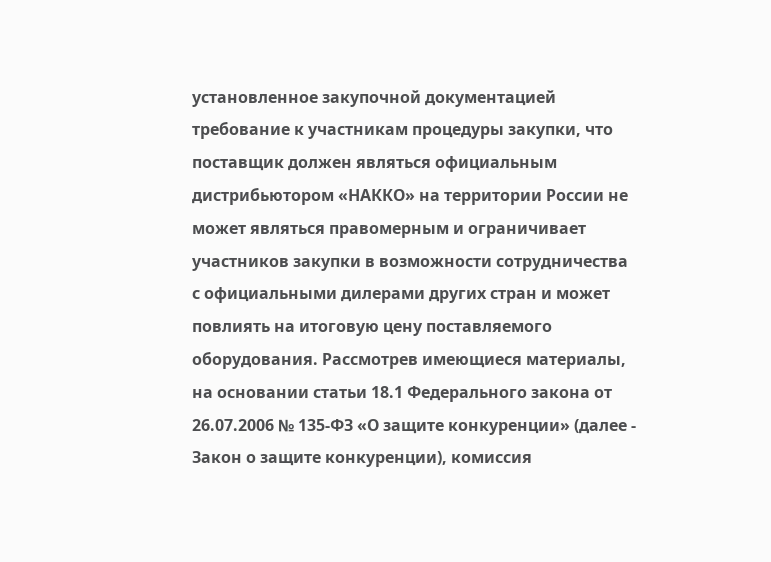установленное закупочной документацией требование к участникам процедуры закупки, что поставщик должен являться официальным дистрибьютором «НАККО» на территории России не может являться правомерным и ограничивает участников закупки в возможности сотрудничества с официальными дилерами других стран и может повлиять на итоговую цену поставляемого оборудования. Рассмотрев имеющиеся материалы, на основании статьи 18.1 Федерального закона от 26.07.2006 № 135-ФЗ «О защите конкуренции» (далее - Закон о защите конкуренции), комиссия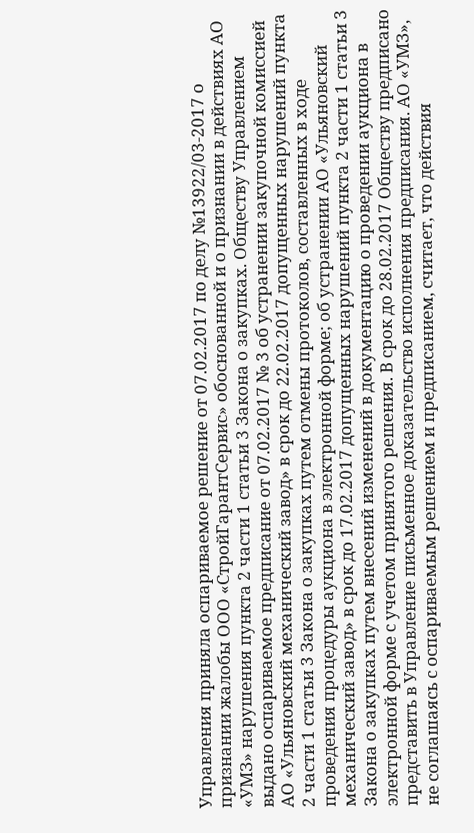Управления приняла оспариваемое решение от 07.02.2017 по делу №13922/03-2017 о признании жалобы ООО «СтройГарантСервис» обоснованной и о признании в действиях АО «УМЗ» нарушения пункта 2 части 1 статьи 3 Закона о закупках. Обществу Управлением выдано оспариваемое предписание от 07.02.2017 № 3 об устранении закупочной комиссией АО «Ульяновский механический завод» в срок до 22.02.2017 допущенных нарушений пункта 2 части 1 статьи 3 Закона о закупках путем отмены протоколов, составленных в ходе проведения процедуры аукциона в электронной форме; об устранении АО «Ульяновский механический завод» в срок до 17.02.2017 допущенных нарушений пункта 2 части 1 статьи 3 Закона о закупках путем внесений изменений в документацию о проведении аукциона в электронной форме с учетом принятого решения. В срок до 28.02.2017 Обществу предписано представить в Управление письменное доказательство исполнения предписания. АО «УМЗ», не соглашаясь с оспариваемым решением и предписанием, считает, что действия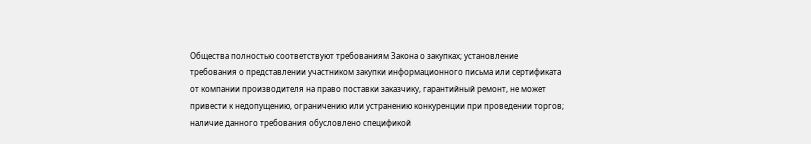Общества полностью соответствуют требованиям Закона о закупках; установление требования о представлении участником закупки информационного письма или сертификата от компании производителя на право поставки заказчику, гарантийный ремонт, не может привести к недопущению, ограничению или устранению конкуренции при проведении торгов; наличие данного требования обусловлено спецификой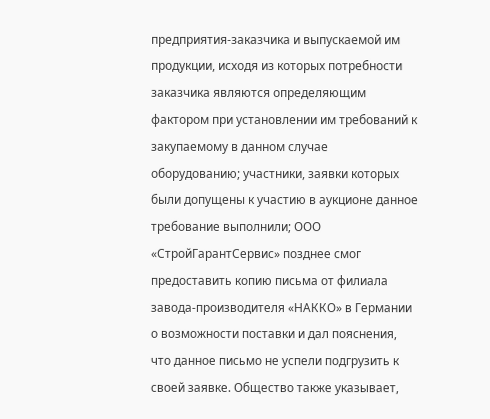предприятия-заказчика и выпускаемой им продукции, исходя из которых потребности заказчика являются определяющим фактором при установлении им требований к закупаемому в данном случае оборудованию; участники, заявки которых были допущены к участию в аукционе данное требование выполнили; ООО «СтройГарантСервис» позднее смог предоставить копию письма от филиала завода-производителя «НАККО» в Германии о возможности поставки и дал пояснения, что данное письмо не успели подгрузить к своей заявке. Общество также указывает,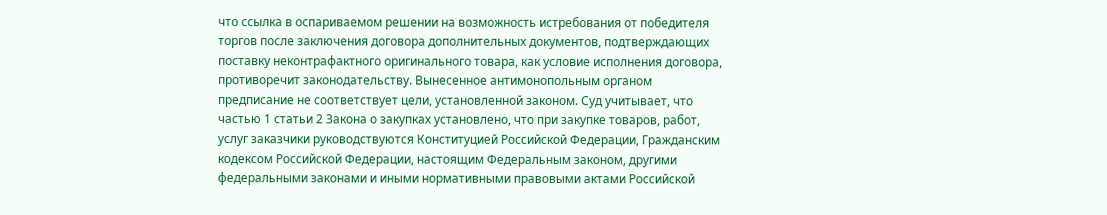что ссылка в оспариваемом решении на возможность истребования от победителя торгов после заключения договора дополнительных документов, подтверждающих поставку неконтрафактного оригинального товара, как условие исполнения договора, противоречит законодательству. Вынесенное антимонопольным органом предписание не соответствует цели, установленной законом. Суд учитывает, что частью 1 статьи 2 Закона о закупках установлено, что при закупке товаров, работ, услуг заказчики руководствуются Конституцией Российской Федерации, Гражданским кодексом Российской Федерации, настоящим Федеральным законом, другими федеральными законами и иными нормативными правовыми актами Российской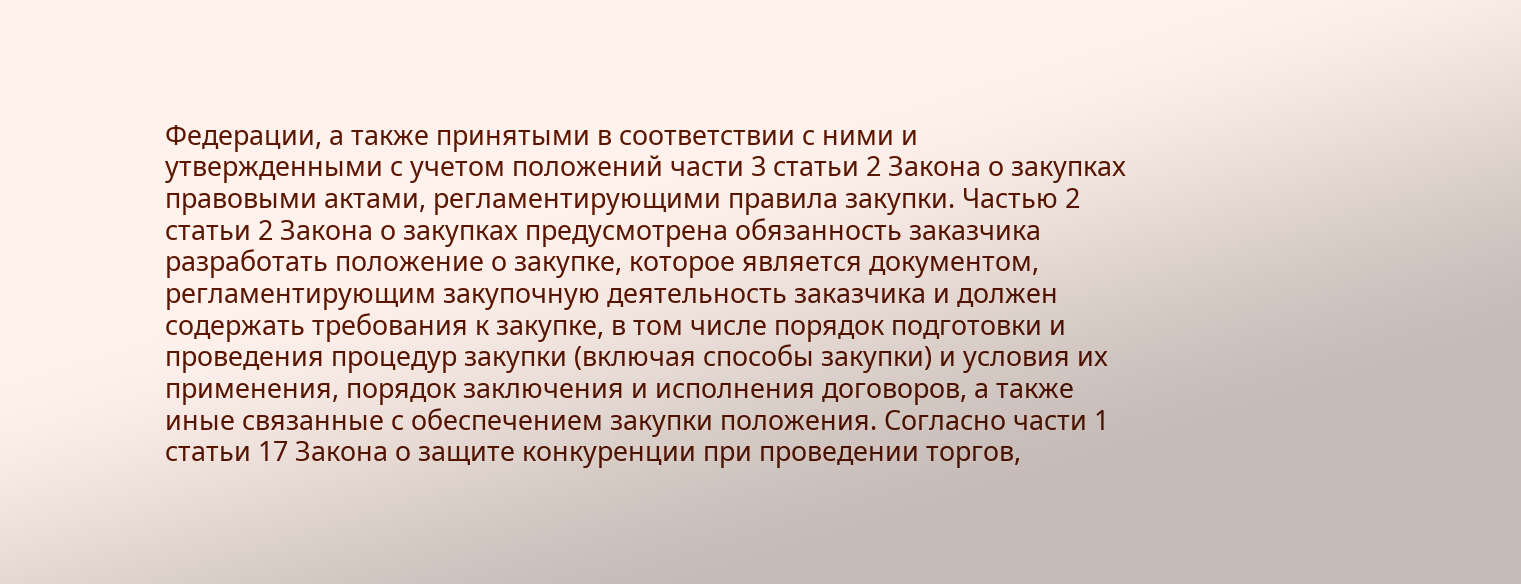Федерации, а также принятыми в соответствии с ними и утвержденными с учетом положений части 3 статьи 2 Закона о закупках правовыми актами, регламентирующими правила закупки. Частью 2 статьи 2 Закона о закупках предусмотрена обязанность заказчика разработать положение о закупке, которое является документом, регламентирующим закупочную деятельность заказчика и должен содержать требования к закупке, в том числе порядок подготовки и проведения процедур закупки (включая способы закупки) и условия их применения, порядок заключения и исполнения договоров, а также иные связанные с обеспечением закупки положения. Согласно части 1 статьи 17 Закона о защите конкуренции при проведении торгов,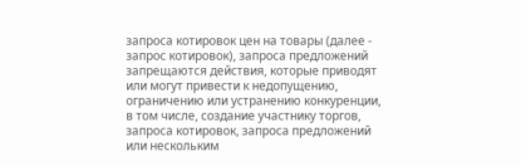запроса котировок цен на товары (далее - запрос котировок), запроса предложений запрещаются действия, которые приводят или могут привести к недопущению, ограничению или устранению конкуренции, в том числе, создание участнику торгов, запроса котировок, запроса предложений или нескольким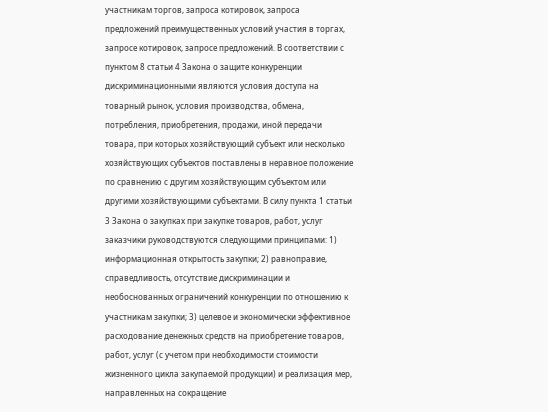участникам торгов, запроса котировок, запроса предложений преимущественных условий участия в торгах, запросе котировок, запросе предложений. В соответствии с пунктом 8 статьи 4 Закона о защите конкуренции дискриминационными являются условия доступа на товарный рынок, условия производства, обмена, потребления, приобретения, продажи, иной передачи товара, при которых хозяйствующий субъект или несколько хозяйствующих субъектов поставлены в неравное положение по сравнению с другим хозяйствующим субъектом или другими хозяйствующими субъектами. В силу пункта 1 статьи 3 Закона о закупках при закупке товаров, работ, услуг заказчики руководствуются следующими принципами: 1) информационная открытость закупки; 2) равноправие, справедливость, отсутствие дискриминации и необоснованных ограничений конкуренции по отношению к участникам закупки; 3) целевое и экономически эффективное расходование денежных средств на приобретение товаров, работ, услуг (с учетом при необходимости стоимости жизненного цикла закупаемой продукции) и реализация мер, направленных на сокращение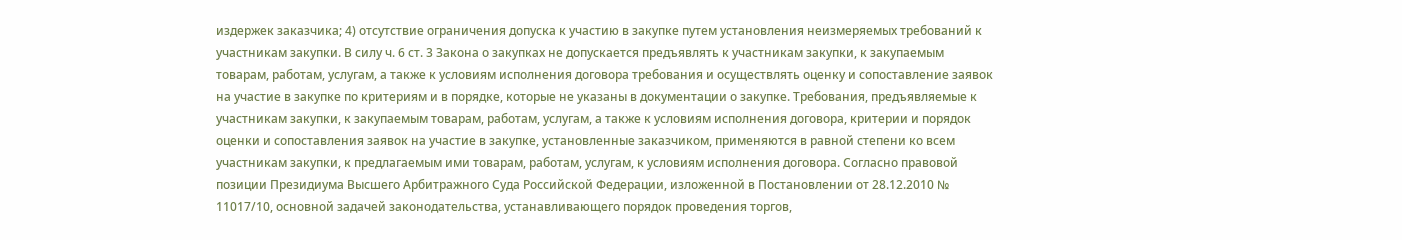издержек заказчика; 4) отсутствие ограничения допуска к участию в закупке путем установления неизмеряемых требований к участникам закупки. В силу ч. 6 ст. 3 Закона о закупках не допускается предъявлять к участникам закупки, к закупаемым товарам, работам, услугам, а также к условиям исполнения договора требования и осуществлять оценку и сопоставление заявок на участие в закупке по критериям и в порядке, которые не указаны в документации о закупке. Требования, предъявляемые к участникам закупки, к закупаемым товарам, работам, услугам, а также к условиям исполнения договора, критерии и порядок оценки и сопоставления заявок на участие в закупке, установленные заказчиком, применяются в равной степени ко всем участникам закупки, к предлагаемым ими товарам, работам, услугам, к условиям исполнения договора. Согласно правовой позиции Президиума Высшего Арбитражного Суда Российской Федерации, изложенной в Постановлении от 28.12.2010 № 11017/10, основной задачей законодательства, устанавливающего порядок проведения торгов,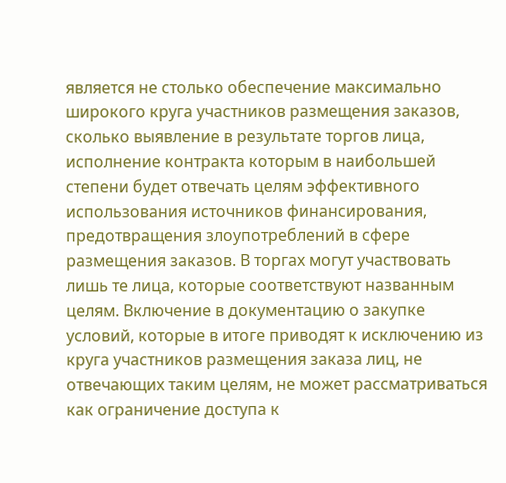является не столько обеспечение максимально широкого круга участников размещения заказов, сколько выявление в результате торгов лица, исполнение контракта которым в наибольшей степени будет отвечать целям эффективного использования источников финансирования, предотвращения злоупотреблений в сфере размещения заказов. В торгах могут участвовать лишь те лица, которые соответствуют названным целям. Включение в документацию о закупке условий, которые в итоге приводят к исключению из круга участников размещения заказа лиц, не отвечающих таким целям, не может рассматриваться как ограничение доступа к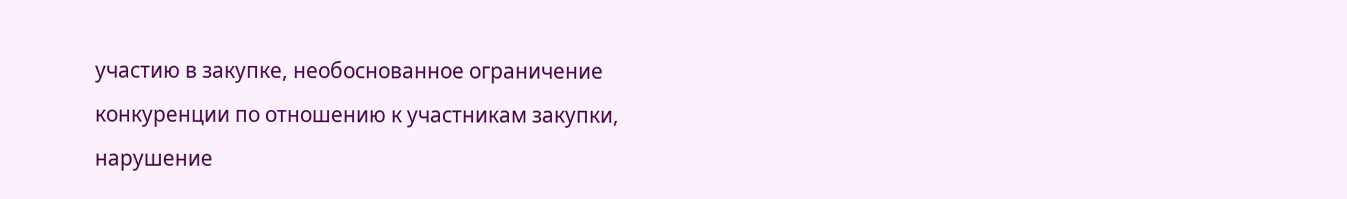участию в закупке, необоснованное ограничение конкуренции по отношению к участникам закупки, нарушение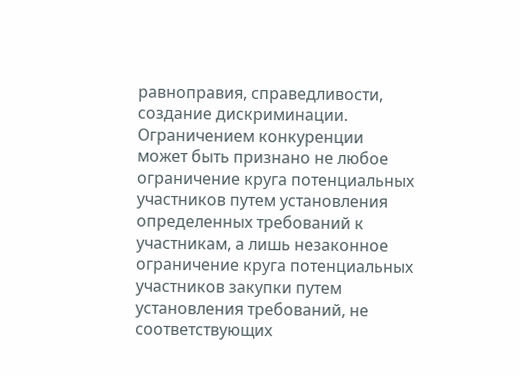равноправия, справедливости, создание дискриминации. Ограничением конкуренции может быть признано не любое ограничение круга потенциальных участников путем установления определенных требований к участникам, а лишь незаконное ограничение круга потенциальных участников закупки путем установления требований, не соответствующих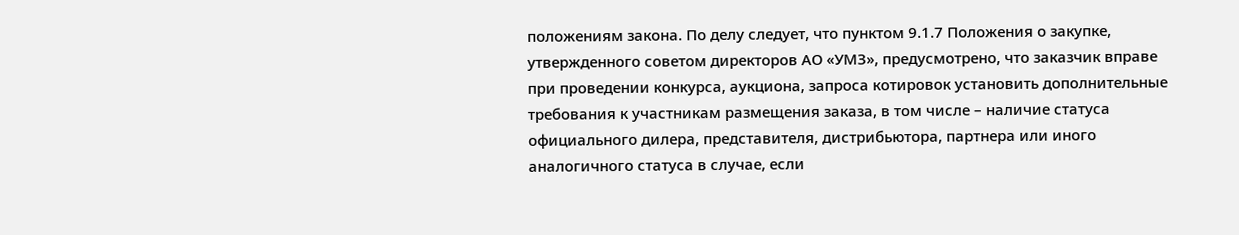положениям закона. По делу следует, что пунктом 9.1.7 Положения о закупке, утвержденного советом директоров АО «УМЗ», предусмотрено, что заказчик вправе при проведении конкурса, аукциона, запроса котировок установить дополнительные требования к участникам размещения заказа, в том числе – наличие статуса официального дилера, представителя, дистрибьютора, партнера или иного аналогичного статуса в случае, если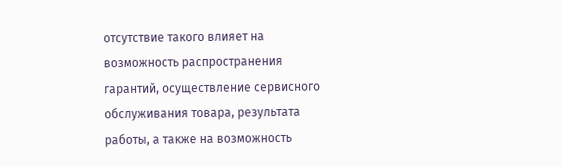отсутствие такого влияет на возможность распространения гарантий, осуществление сервисного обслуживания товара, результата работы, а также на возможность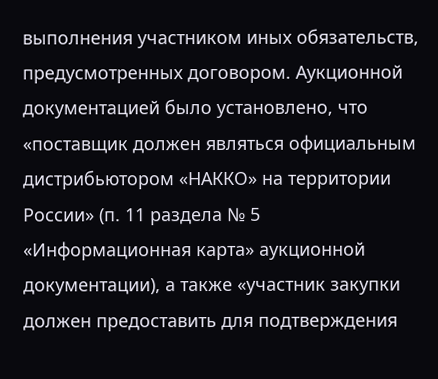выполнения участником иных обязательств, предусмотренных договором. Аукционной документацией было установлено, что «поставщик должен являться официальным дистрибьютором «НАККО» на территории России» (п. 11 раздела № 5 «Информационная карта» аукционной документации), а также «участник закупки должен предоставить для подтверждения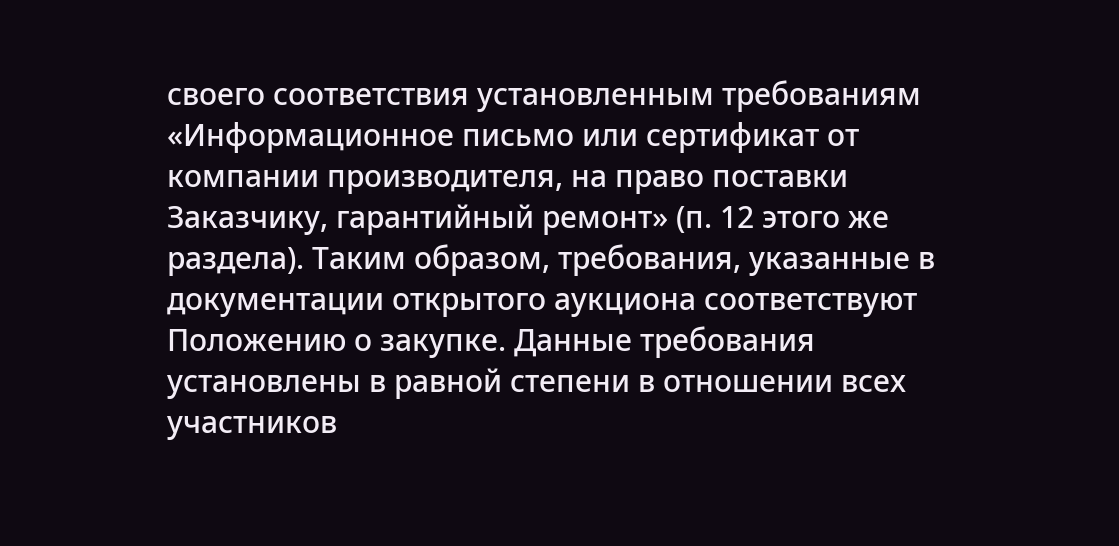своего соответствия установленным требованиям «Информационное письмо или сертификат от компании производителя, на право поставки Заказчику, гарантийный ремонт» (п. 12 этого же раздела). Таким образом, требования, указанные в документации открытого аукциона соответствуют Положению о закупке. Данные требования установлены в равной степени в отношении всех участников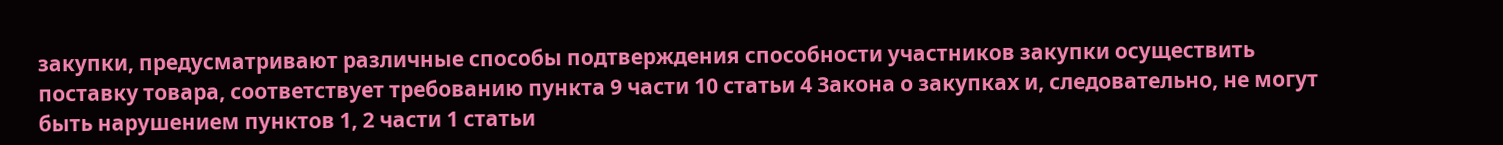закупки, предусматривают различные способы подтверждения способности участников закупки осуществить поставку товара, соответствует требованию пункта 9 части 10 статьи 4 Закона о закупках и, следовательно, не могут быть нарушением пунктов 1, 2 части 1 статьи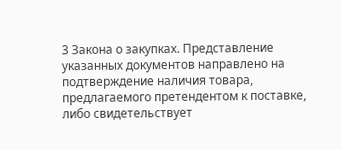3 Закона о закупках. Представление указанных документов направлено на подтверждение наличия товара, предлагаемого претендентом к поставке, либо свидетельствует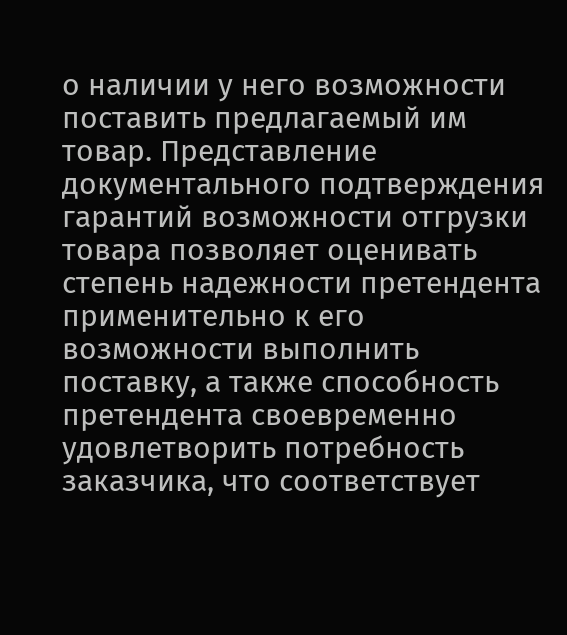о наличии у него возможности поставить предлагаемый им товар. Представление документального подтверждения гарантий возможности отгрузки товара позволяет оценивать степень надежности претендента применительно к его возможности выполнить поставку, а также способность претендента своевременно удовлетворить потребность заказчика, что соответствует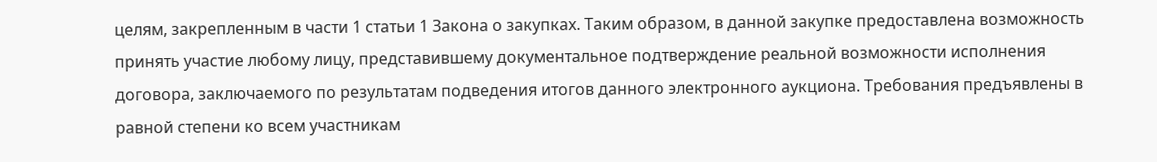целям, закрепленным в части 1 статьи 1 Закона о закупках. Таким образом, в данной закупке предоставлена возможность принять участие любому лицу, представившему документальное подтверждение реальной возможности исполнения договора, заключаемого по результатам подведения итогов данного электронного аукциона. Требования предъявлены в равной степени ко всем участникам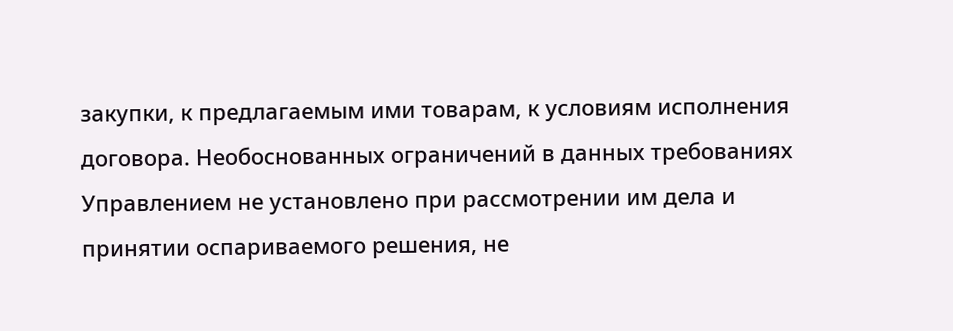закупки, к предлагаемым ими товарам, к условиям исполнения договора. Необоснованных ограничений в данных требованиях Управлением не установлено при рассмотрении им дела и принятии оспариваемого решения, не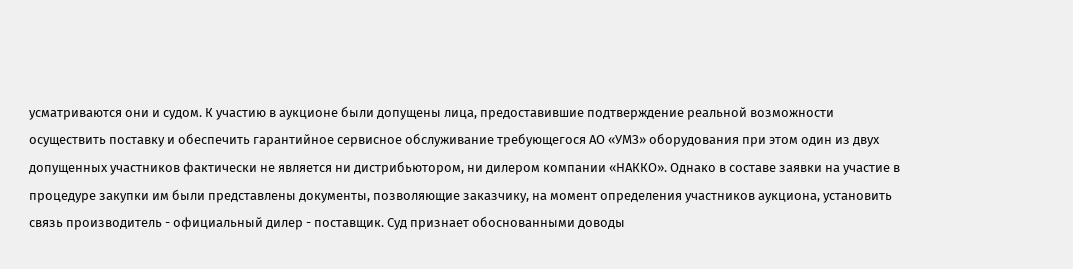усматриваются они и судом. К участию в аукционе были допущены лица, предоставившие подтверждение реальной возможности осуществить поставку и обеспечить гарантийное сервисное обслуживание требующегося АО «УМЗ» оборудования при этом один из двух допущенных участников фактически не является ни дистрибьютором, ни дилером компании «НАККО». Однако в составе заявки на участие в процедуре закупки им были представлены документы, позволяющие заказчику, на момент определения участников аукциона, установить связь производитель - официальный дилер - поставщик. Суд признает обоснованными доводы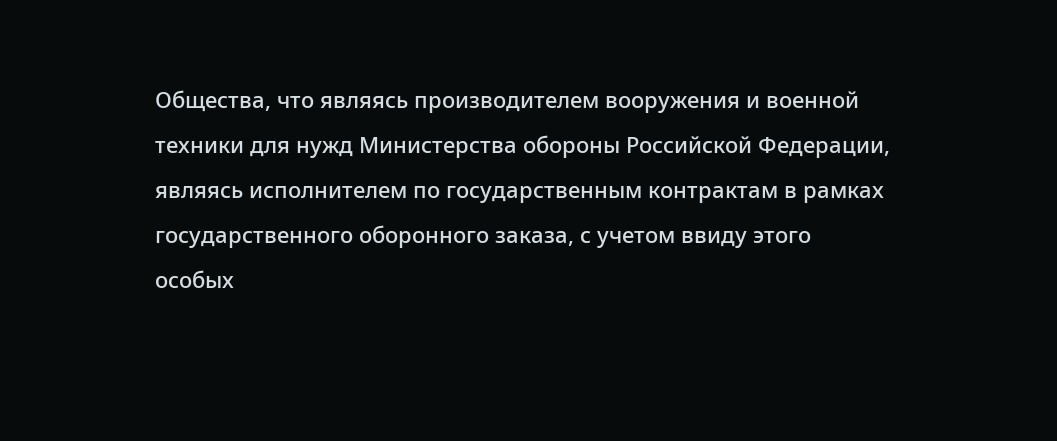Общества, что являясь производителем вооружения и военной техники для нужд Министерства обороны Российской Федерации, являясь исполнителем по государственным контрактам в рамках государственного оборонного заказа, с учетом ввиду этого особых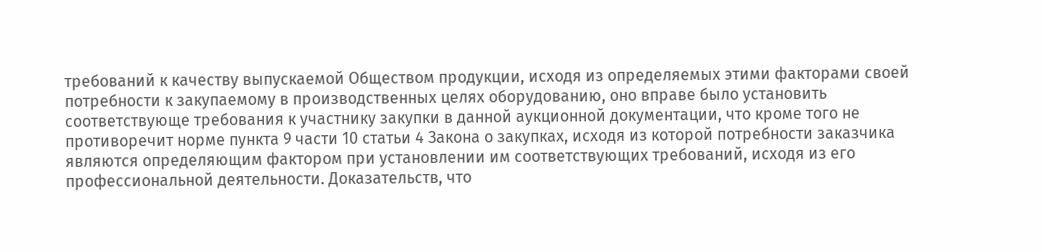требований к качеству выпускаемой Обществом продукции, исходя из определяемых этими факторами своей потребности к закупаемому в производственных целях оборудованию, оно вправе было установить соответствующе требования к участнику закупки в данной аукционной документации, что кроме того не противоречит норме пункта 9 части 10 статьи 4 Закона о закупках, исходя из которой потребности заказчика являются определяющим фактором при установлении им соответствующих требований, исходя из его профессиональной деятельности. Доказательств, что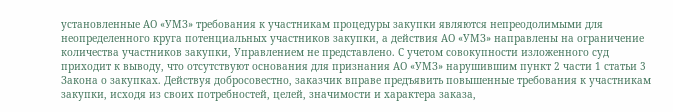установленные АО «УМЗ» требования к участникам процедуры закупки являются непреодолимыми для неопределенного круга потенциальных участников закупки, а действия АО «УМЗ» направлены на ограничение количества участников закупки, Управлением не представлено. С учетом совокупности изложенного суд приходит к выводу, что отсутствуют основания для признания АО «УМЗ» нарушившим пункт 2 части 1 статьи 3 Закона о закупках. Действуя добросовестно, заказчик вправе предъявить повышенные требования к участникам закупки, исходя из своих потребностей, целей, значимости и характера заказа,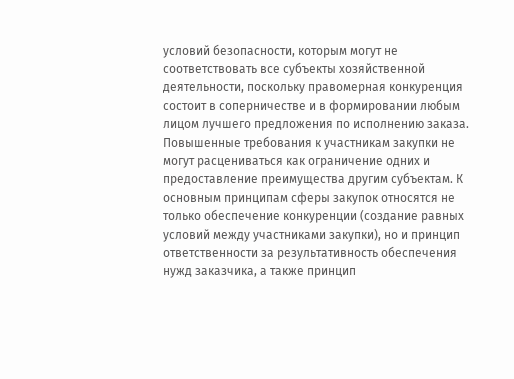условий безопасности, которым могут не соответствовать все субъекты хозяйственной деятельности, поскольку правомерная конкуренция состоит в соперничестве и в формировании любым лицом лучшего предложения по исполнению заказа. Повышенные требования к участникам закупки не могут расцениваться как ограничение одних и предоставление преимущества другим субъектам. К основным принципам сферы закупок относятся не только обеспечение конкуренции (создание равных условий между участниками закупки), но и принцип ответственности за результативность обеспечения нужд заказчика, а также принцип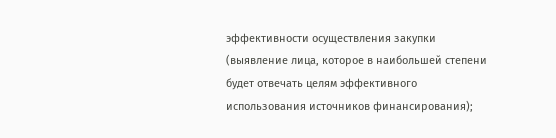эффективности осуществления закупки (выявление лица, которое в наибольшей степени будет отвечать целям эффективного использования источников финансирования);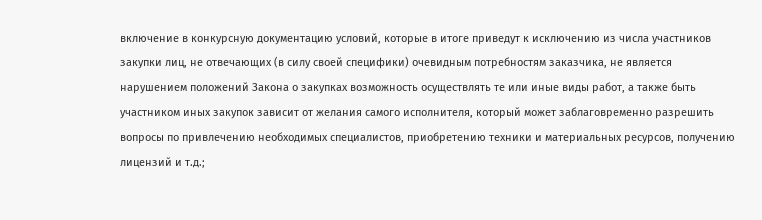включение в конкурсную документацию условий, которые в итоге приведут к исключению из числа участников закупки лиц, не отвечающих (в силу своей специфики) очевидным потребностям заказчика, не является нарушением положений Закона о закупках возможность осуществлять те или иные виды работ, а также быть участником иных закупок зависит от желания самого исполнителя, который может заблаговременно разрешить вопросы по привлечению необходимых специалистов, приобретению техники и материальных ресурсов, получению лицензий и т.д.;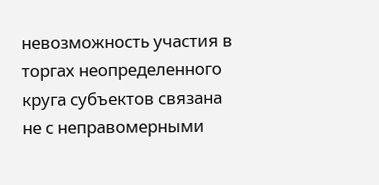невозможность участия в торгах неопределенного круга субъектов связана не с неправомерными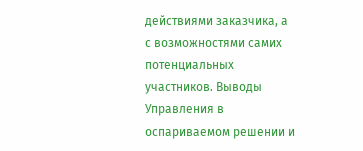действиями заказчика, а с возможностями самих потенциальных участников. Выводы Управления в оспариваемом решении и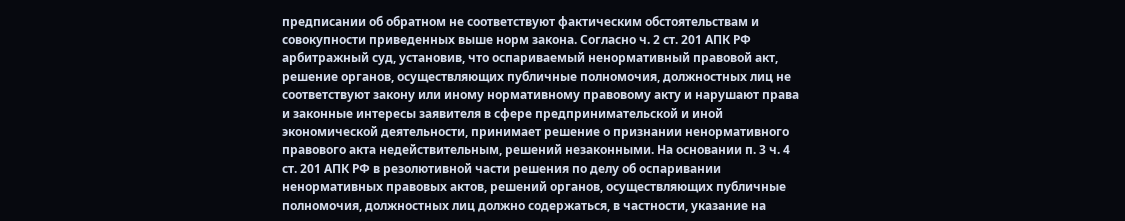предписании об обратном не соответствуют фактическим обстоятельствам и совокупности приведенных выше норм закона. Согласно ч. 2 ст. 201 АПК РФ арбитражный суд, установив, что оспариваемый ненормативный правовой акт, решение органов, осуществляющих публичные полномочия, должностных лиц не соответствуют закону или иному нормативному правовому акту и нарушают права и законные интересы заявителя в сфере предпринимательской и иной экономической деятельности, принимает решение о признании ненормативного правового акта недействительным, решений незаконными. На основании п. 3 ч. 4 ст. 201 АПК РФ в резолютивной части решения по делу об оспаривании ненормативных правовых актов, решений органов, осуществляющих публичные полномочия, должностных лиц должно содержаться, в частности, указание на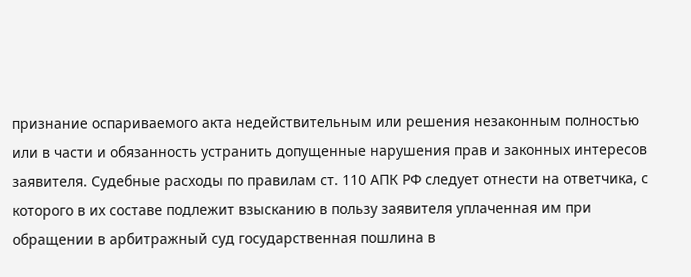признание оспариваемого акта недействительным или решения незаконным полностью или в части и обязанность устранить допущенные нарушения прав и законных интересов заявителя. Судебные расходы по правилам ст. 110 АПК РФ следует отнести на ответчика, с которого в их составе подлежит взысканию в пользу заявителя уплаченная им при обращении в арбитражный суд государственная пошлина в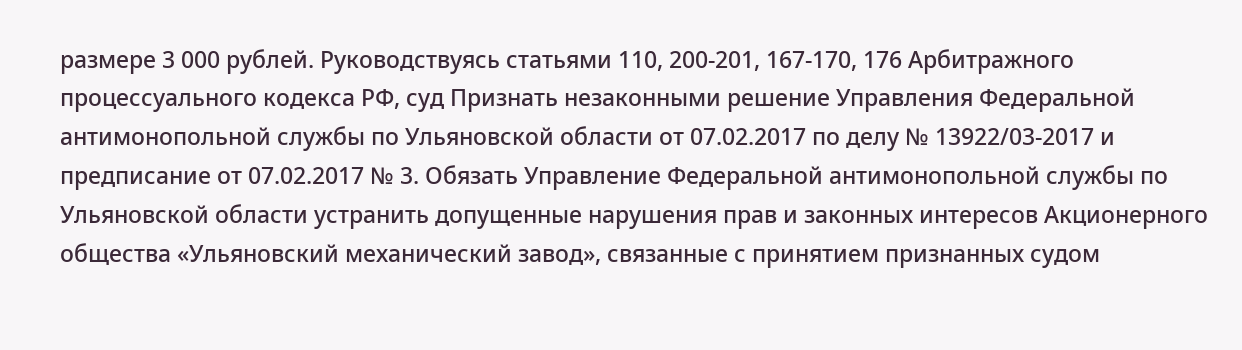размере 3 000 рублей. Руководствуясь статьями 110, 200-201, 167-170, 176 Арбитражного процессуального кодекса РФ, суд Признать незаконными решение Управления Федеральной антимонопольной службы по Ульяновской области от 07.02.2017 по делу № 13922/03-2017 и предписание от 07.02.2017 № 3. Обязать Управление Федеральной антимонопольной службы по Ульяновской области устранить допущенные нарушения прав и законных интересов Акционерного общества «Ульяновский механический завод», связанные с принятием признанных судом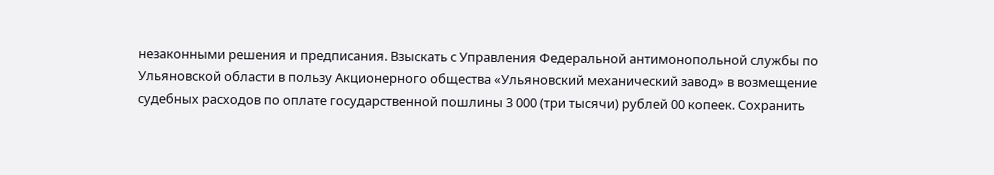незаконными решения и предписания. Взыскать с Управления Федеральной антимонопольной службы по Ульяновской области в пользу Акционерного общества «Ульяновский механический завод» в возмещение судебных расходов по оплате государственной пошлины 3 000 (три тысячи) рублей 00 копеек. Сохранить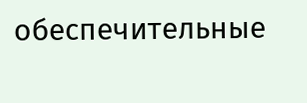обеспечительные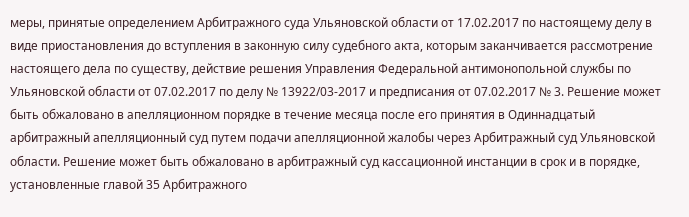меры, принятые определением Арбитражного суда Ульяновской области от 17.02.2017 по настоящему делу в виде приостановления до вступления в законную силу судебного акта, которым заканчивается рассмотрение настоящего дела по существу, действие решения Управления Федеральной антимонопольной службы по Ульяновской области от 07.02.2017 по делу № 13922/03-2017 и предписания от 07.02.2017 № 3. Решение может быть обжаловано в апелляционном порядке в течение месяца после его принятия в Одиннадцатый арбитражный апелляционный суд путем подачи апелляционной жалобы через Арбитражный суд Ульяновской области. Решение может быть обжаловано в арбитражный суд кассационной инстанции в срок и в порядке, установленные главой 35 Арбитражного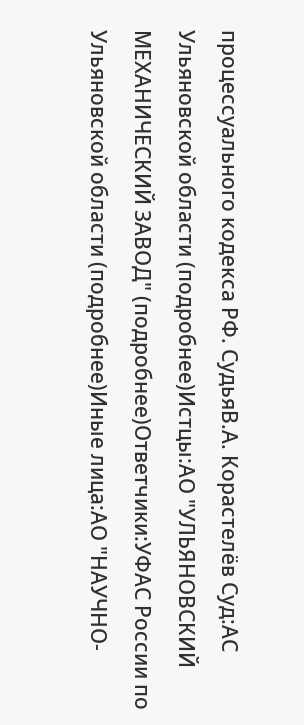процессуального кодекса РФ. СудьяВ.А. Корастелёв Суд:АС Ульяновской области (подробнее)Истцы:АО "УЛЬЯНОВСКИЙ МЕХАНИЧЕСКИЙ ЗАВОД" (подробнее)Ответчики:УФАС России по Ульяновской области (подробнее)Иные лица:АО "НАУЧНО-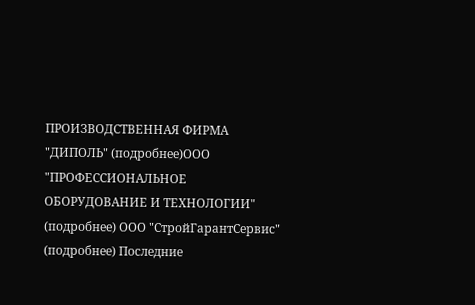ПРОИЗВОДСТВЕННАЯ ФИРМА "ДИПОЛЬ" (подробнее)ООО "ПРОФЕССИОНАЛЬНОЕ ОБОРУДОВАНИЕ И ТЕХНОЛОГИИ" (подробнее) ООО "СтройГарантСервис" (подробнее) Последние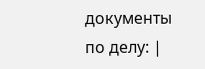документы по делу: |